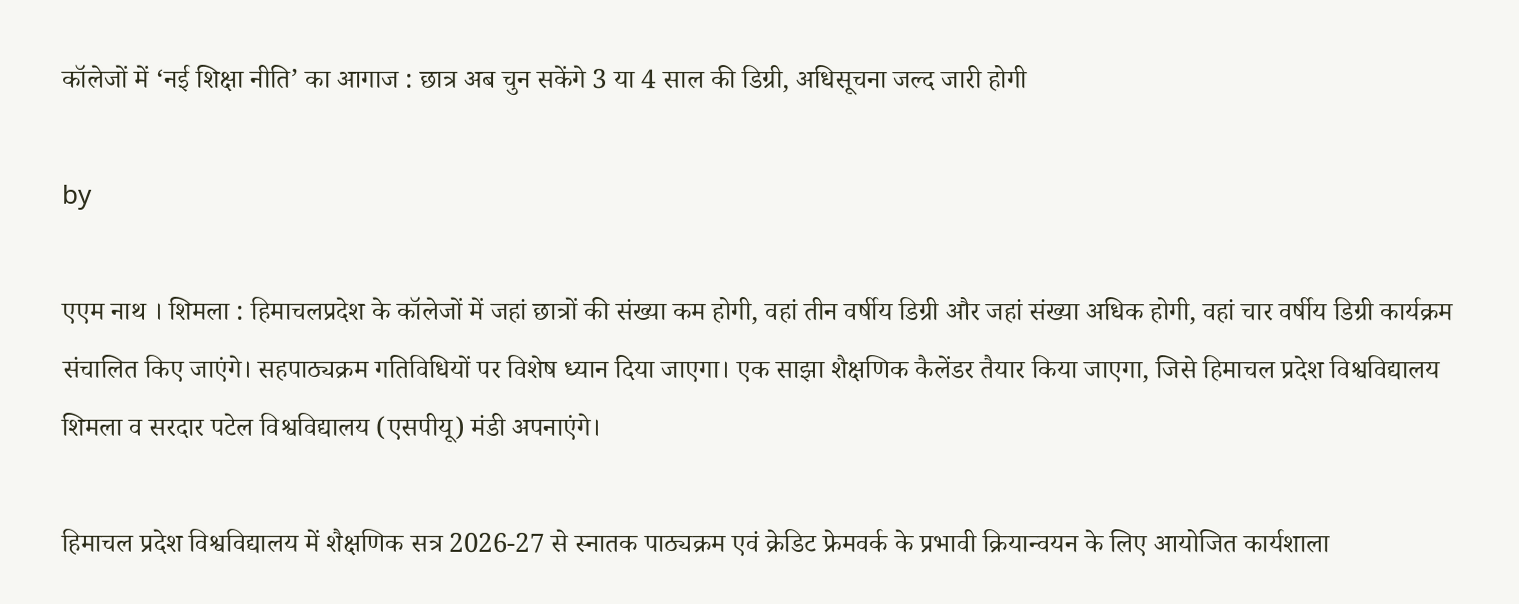कॉलेजों में ‘नई शिक्षा नीति’ का आगाज : छात्र अब चुन सकेंगे 3 या 4 साल की डिग्री, अधिसूचना जल्द जारी होगी

by

एएम नाथ । शिमला : हिमाचलप्रदेश के कॉलेजों में जहां छात्रों की संख्या कम होगी, वहां तीन वर्षीय डिग्री और जहां संख्या अधिक होगी, वहां चार वर्षीय डिग्री कार्यक्रम संचालित किए जाएंगे। सहपाठ्यक्रम गतिविधियों पर विशेष ध्यान दिया जाएगा। एक साझा शैक्षणिक कैलेंडर तैयार किया जाएगा, जिसे हिमाचल प्रदेश विश्वविद्यालय शिमला व सरदार पटेल विश्वविद्यालय (एसपीयू) मंडी अपनाएंगे।

हिमाचल प्रदेश विश्वविद्यालय में शैक्षणिक सत्र 2026-27 से स्नातक पाठ्यक्रम एवं क्रेडिट फ्रेमवर्क के प्रभावी क्रियान्वयन के लिए आयोजित कार्यशाला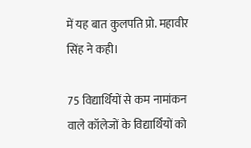में यह बात कुलपति प्रो. महावीर सिंह ने कही।

75 विद्यार्थियों से कम नामांकन वाले कॉलेजों के विद्यार्थियों को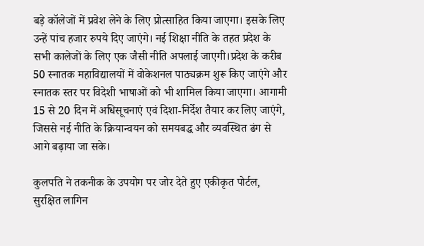बड़े कॉलेजों में प्रवेश लेने के लिए प्रोत्साहित किया जाएगा। इसके लिए उन्हें पांच हजार रुपये दिए जाएंगे। नई शिक्षा नीति के तहत प्रदेश के सभी कालेजों के लिए एक जैसी नीति अपलाई जाएगी।प्रदेश के करीब 50 स्नातक महाविद्यालयों में वोकेशनल पाठ्यक्रम शुरू किए जाएंगे और स्नातक स्तर पर विदेशी भाषाओं को भी शामिल किया जाएगा। आगामी 15 से 20 दिन में अधिसूचनाएं एवं दिशा-निर्देश तैयार कर लिए जाएंगे, जिससे नई नीति के क्रियान्वयन को समयबद्ध और व्यवस्थित ढंग से आगे बढ़ाया जा सके।

कुलपति ने तकनीक के उपयोग पर जोर देते हुए एकीकृत पोर्टल, सुरक्षित लागिन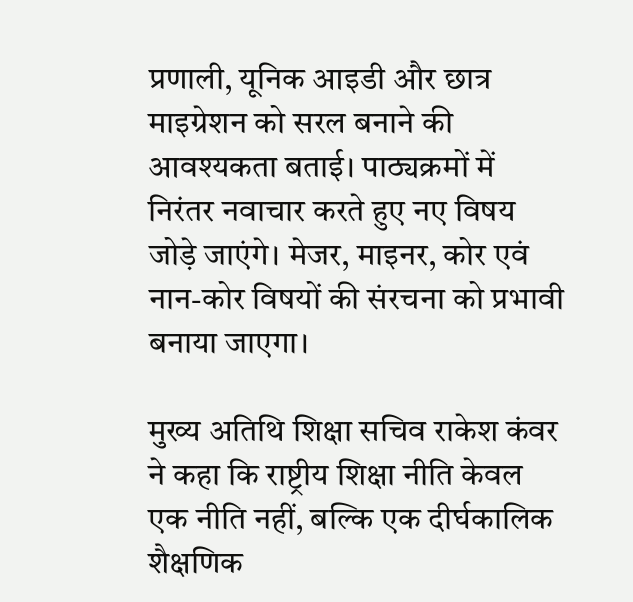प्रणाली, यूनिक आइडी और छात्र माइग्रेशन को सरल बनाने की आवश्यकता बताई। पाठ्यक्रमों में निरंतर नवाचार करते हुए नए विषय जोड़े जाएंगे। मेजर, माइनर, कोर एवं नान-कोर विषयों की संरचना को प्रभावी बनाया जाएगा।

मुख्य अतिथि शिक्षा सचिव राकेश कंवर ने कहा कि राष्ट्रीय शिक्षा नीति केवल एक नीति नहीं, बल्कि एक दीर्घकालिक शैक्षणिक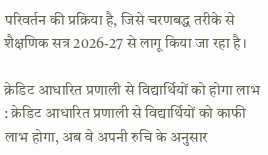परिवर्तन की प्रक्रिया है, जिसे चरणबद्ध तरीके से शैक्षणिक सत्र 2026-27 से लागू किया जा रहा है।

क्रेडिट आधारित प्रणाली से विद्यार्थियों को होगा लाभ : क्रेडिट आधारित प्रणाली से विद्यार्थियों को काफी लाभ होगा, अब वे अपनी रुचि के अनुसार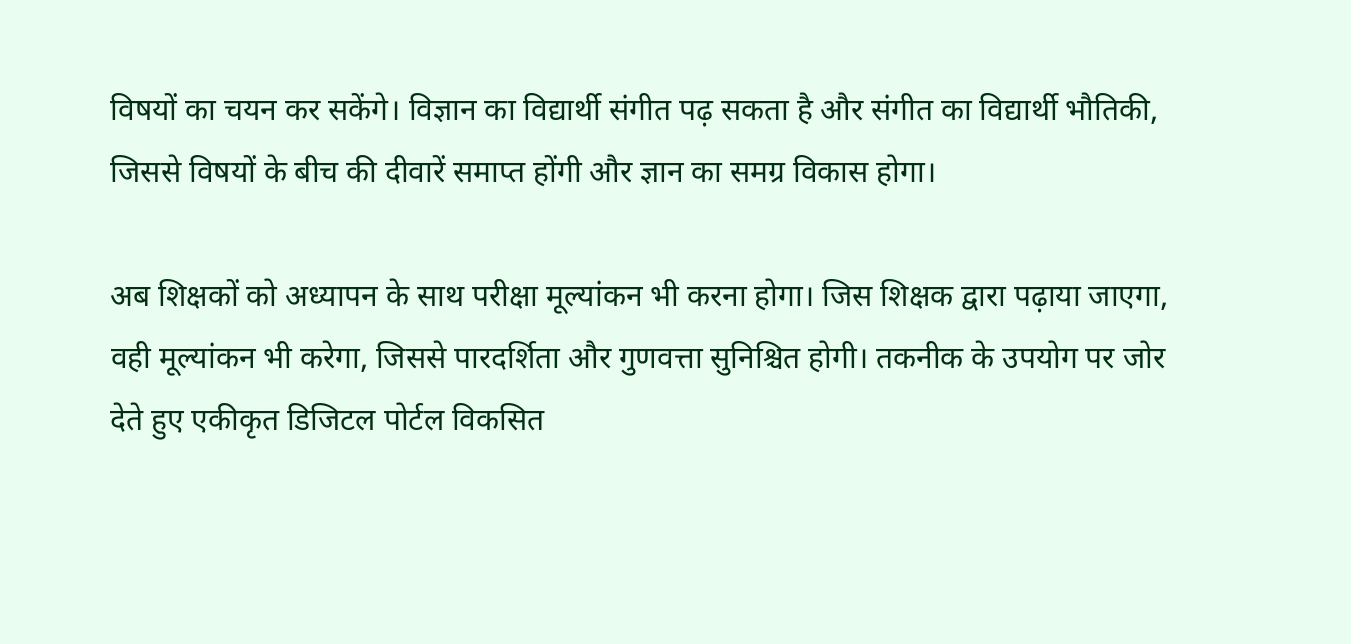विषयों का चयन कर सकेंगे। विज्ञान का विद्यार्थी संगीत पढ़ सकता है और संगीत का विद्यार्थी भौतिकी, जिससे विषयों के बीच की दीवारें समाप्त होंगी और ज्ञान का समग्र विकास होगा।

अब शिक्षकों को अध्यापन के साथ परीक्षा मूल्यांकन भी करना होगा। जिस शिक्षक द्वारा पढ़ाया जाएगा, वही मूल्यांकन भी करेगा, जिससे पारदर्शिता और गुणवत्ता सुनिश्चित होगी। तकनीक के उपयोग पर जोर देते हुए एकीकृत डिजिटल पोर्टल विकसित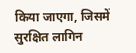किया जाएगा, जिसमें सुरक्षित लागिन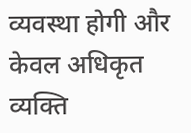व्यवस्था होगी और केवल अधिकृत व्यक्ति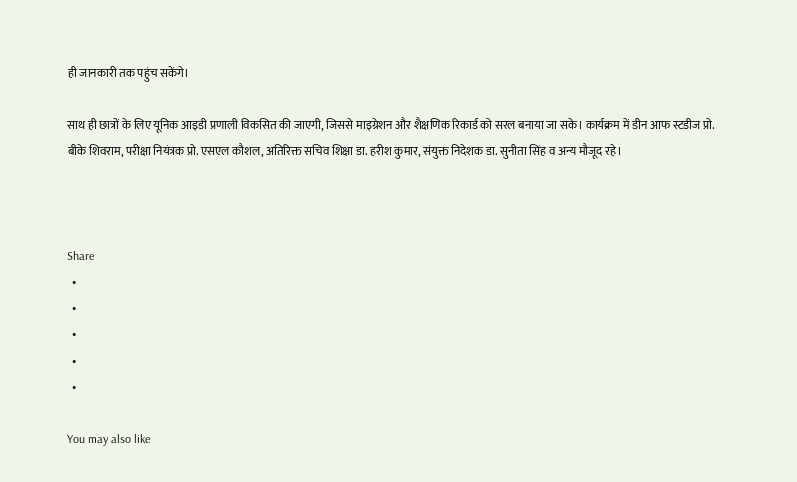ही जानकारी तक पहुंच सकेंगे।

साथ ही छात्रों के लिए यूनिक आइडी प्रणाली विकसित की जाएगी, जिससे माइग्रेशन और शैक्षणिक रिकार्ड को सरल बनाया जा सके। कार्यक्रम में डीन आफ स्टडीज प्रो. बीके शिवराम, परीक्षा नियंत्रक प्रो. एसएल कौशल, अतिरिक्त सचिव शिक्षा डा. हरीश कुमार, संयुक्त निदेशक डा. सुनीता सिंह व अन्य मौजूद रहे।



Share
  •
  •
  •
  •
  •

You may also like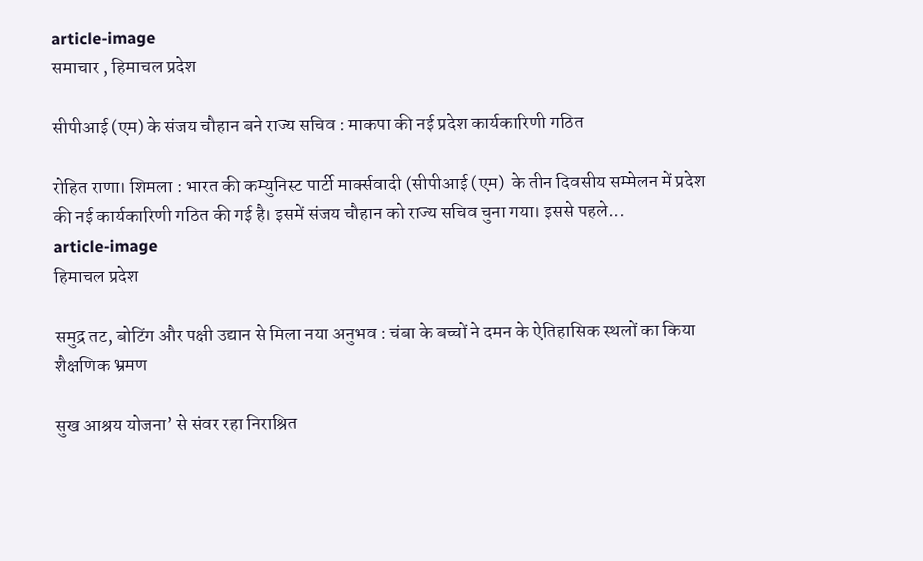article-image
समाचार , हिमाचल प्रदेश

सीपीआई (एम) के संजय चौहान बने राज्य सचिव : माकपा की नई प्रदेश कार्यकारिणी गठित

रोहित राणा। शिमला : भारत की कम्युनिस्ट पार्टी मार्क्सवादी (सीपीआई (एम)  के तीन दिवसीय सम्मेलन में प्रदेश की नई कार्यकारिणी गठित की गई है। इसमें संजय चौहान को राज्य सचिव चुना गया। इससे पहले...
article-image
हिमाचल प्रदेश

समुद्र तट, बोटिंग और पक्षी उद्यान से मिला नया अनुभव : चंबा के बच्चों ने दमन के ऐतिहासिक स्थलों का किया शैक्षणिक भ्रमण

सुख आश्रय योजना’ से संवर रहा निराश्रित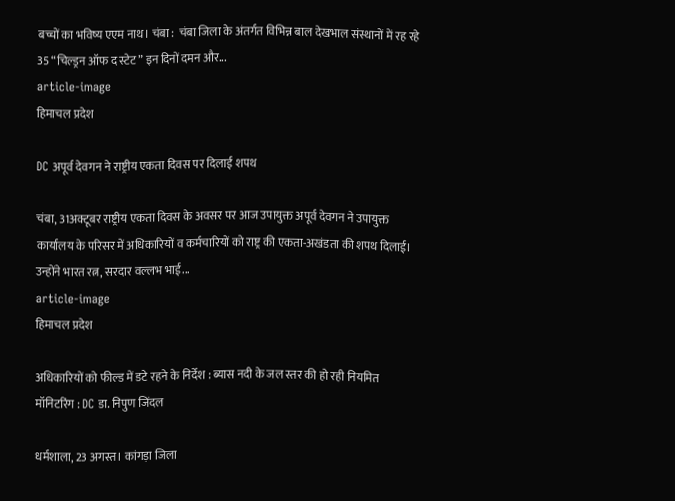बच्चों का भविष्य एएम नाथ। चंबा :  चंबा जिला के अंतर्गत विभिन्न बाल देखभाल संस्थानों में रह रहे 35 “चिल्ड्रन ऑफ द स्टेट” इन दिनों दमन और...
article-image
हिमाचल प्रदेश

DC अपूर्व देवगन ने राष्ट्रीय एकता दिवस पर दिलाई शपथ

चंबा, 31अक्टूबर राष्ट्रीय एकता दिवस के अवसर पर आज उपायुक्त अपूर्व देवगन ने उपायुक्त कार्यालय के परिसर में अधिकारियों व कर्मचारियों को राष्ट्र की एकता-अखंडता की शपथ दिलाई। उन्होंने भारत रत्न, सरदार वल्लभ भाई...
article-image
हिमाचल प्रदेश

अधिकारियों को फील्ड में डटे रहने के निर्देश : ब्यास नदी के जल स्तर की हो रही नियमित मॉनिटरिंग : DC डा. निपुण जिंदल

धर्मशाला, 23 अगस्त। कांगड़ा जिला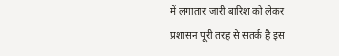में लगातार जारी बारिश को लेकर प्रशासन पूरी तरह से सतर्क है इस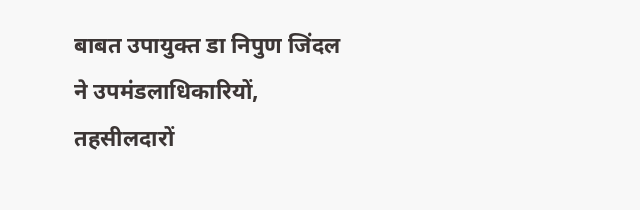बाबत उपायुक्त डा निपुण जिंदल ने उपमंडलाधिकारियों, तहसीलदारों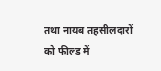तथा नायब तहसीलदारों को फील्ड में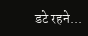डटे रहने...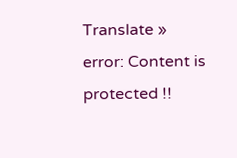Translate »
error: Content is protected !!